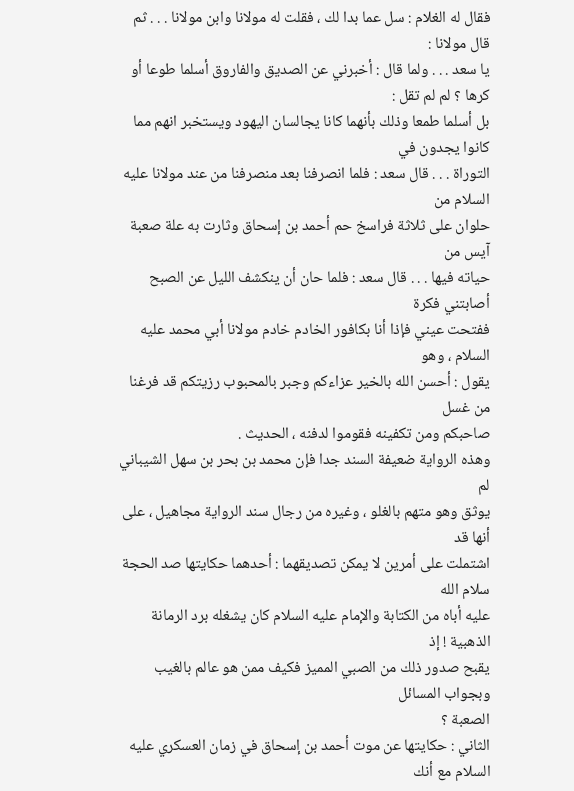فقال له الغلام : سل عما بدا لك ، فقلت له مولانا وابن مولانا . . . ثم قال مولانا :
يا سعد . . . ولما قال : أخبرني عن الصديق والفاروق أسلما طوعا أو كرها ؟ لم لم تقل :
بل أسلما طمعا وذلك بأنهما كانا يجالسان اليهود ويستخبر انهم مما كانوا يجدون في
التوراة . . . قال سعد : فلما انصرفنا بعد منصرفنا من عند مولانا عليه السلام من
حلوان على ثلاثة فراسخ حم أحمد بن إسحاق وثارت به علة صعبة آيس من
حياته فيها . . . قال سعد : فلما حان أن ينكشف الليل عن الصبح أصابتني فكرة
ففتحت عيني فإذا أنا بكافور الخادم خادم مولانا أبي محمد عليه السلام ، وهو
يقول : أحسن الله بالخير عزاءكم وجبر بالمحبوب رزيتكم قد فرغنا من غسل
صاحبكم ومن تكفينه فقوموا لدفنه ، الحديث .
وهذه الرواية ضعيفة السند جدا فإن محمد بن بحر بن سهل الشيباني لم
يوثق وهو متهم بالغلو ، وغيره من رجال سند الرواية مجاهيل ، على أنها قد
اشتملت على أمرين لا يمكن تصديقهما : أحدهما حكايتها صد الحجة سلام الله
عليه أباه من الكتابة والإمام عليه السلام كان يشغله برد الرمانة الذهبية ! إذ
يقبح صدور ذلك من الصبي المميز فكيف ممن هو عالم بالغيب وبجواب المسائل
الصعبة ؟
الثاني : حكايتها عن موت أحمد بن إسحاق في زمان العسكري عليه
السلام مع أنك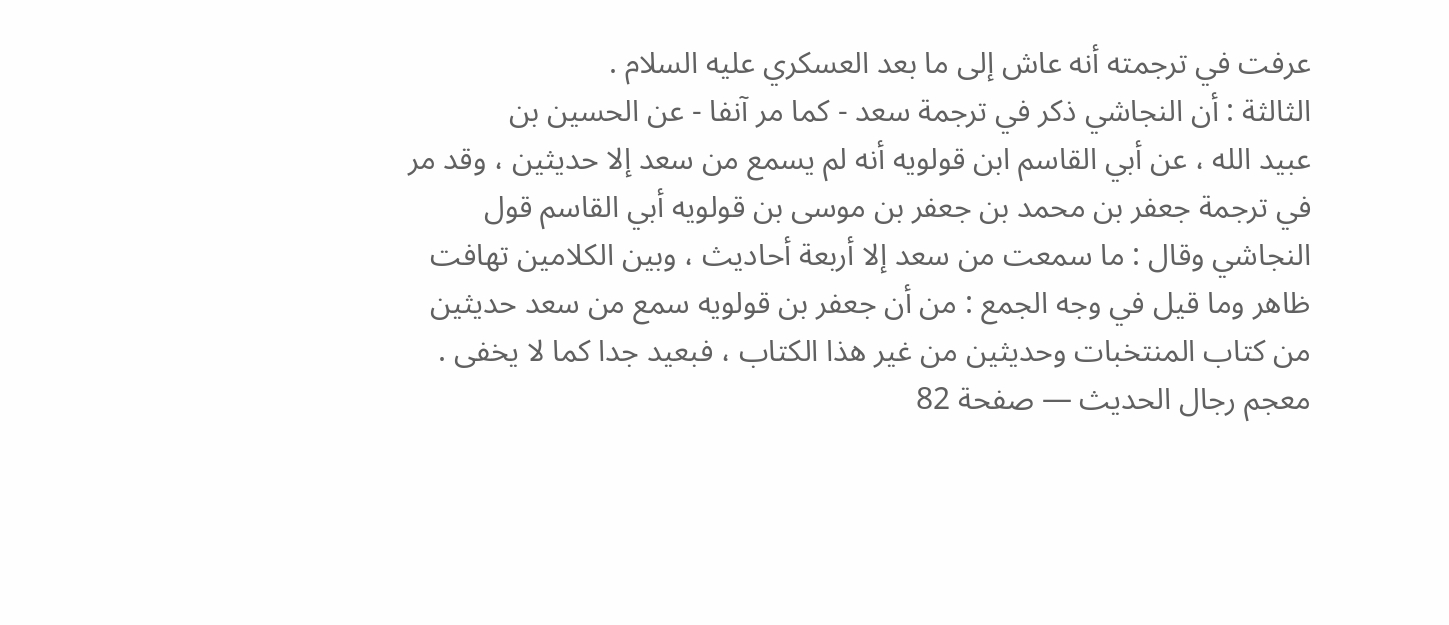عرفت في ترجمته أنه عاش إلى ما بعد العسكري عليه السلام .
الثالثة : أن النجاشي ذكر في ترجمة سعد - كما مر آنفا - عن الحسين بن
عبيد الله ، عن أبي القاسم ابن قولويه أنه لم يسمع من سعد إلا حديثين ، وقد مر
في ترجمة جعفر بن محمد بن جعفر بن موسى بن قولويه أبي القاسم قول
النجاشي وقال : ما سمعت من سعد إلا أربعة أحاديث ، وبين الكلامين تهافت
ظاهر وما قيل في وجه الجمع : من أن جعفر بن قولويه سمع من سعد حديثين
من كتاب المنتخبات وحديثين من غير هذا الكتاب ، فبعيد جدا كما لا يخفى .
معجم رجال الحديث — صفحة 82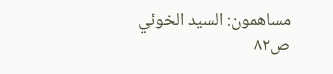مساهمون: السيد الخوئي
ص٨٢